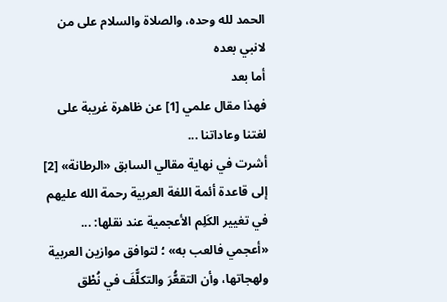الحمد لله وحده، والصلاة والسلام على من لانبي بعده
أما بعد
فهذا مقال علمي [1] عن ظاهرة غريبة على لغتنا وعاداتنا ...
أشرت في نهاية مقالي السابق «الرطانة» [2] إلى قاعدة أئمة اللغة العربية رحمة الله عليهم في تغيير الكَلِم الأعجمية عند نقلها: ... «أعجمي فالعب به» ؛ لتوافق موازين العربية ولهجاتها، وأن التقعُّرَ والتكلًّفَ في نُطْق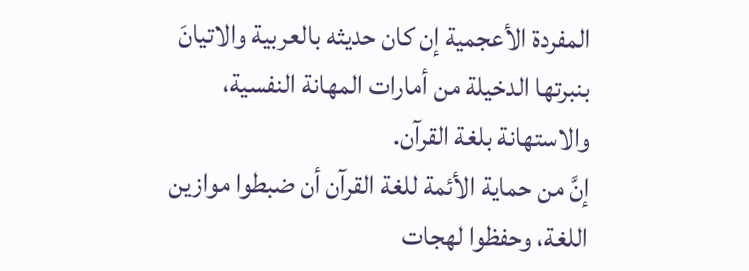المفردة الأعجمية إن كان حديثه بالعربية والاتيانَ بنبرتها الدخيلة من أمارات المهانة النفسية، والاستهانة بلغة القرآن.
إنَّ من حماية الأئمة للغة القرآن أن ضبطوا موازين اللغة، وحفظوا لهجات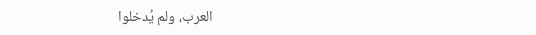العرب، ولم يُدخلوا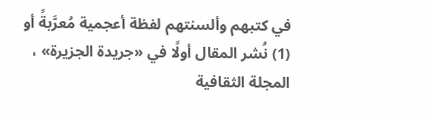في كتبهم وألسنتهم لفظة أعجمية مُعرَّبةً أو
(1) نُشر المقال أولًا في «جريدة الجزيرة» ، المجلة الثقافية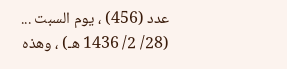عدد (456) ، يوم السبت ... (28/ 2/ 1436 هـ) ، وهذه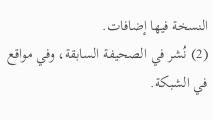النسخة فيها إضافات.
(2) نُشر في الصحيفة السابقة، وفي مواقع في الشبكة.